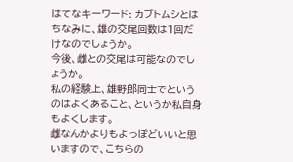はてなキーワード: カブトムシとは
ちなみに、雄の交尾回数は1回だけなのでしょうか。
今後、雌との交尾は可能なのでしょうか。
私の経験上、雄野郎同士でというのはよくあること、というか私自身もよくします。
雌なんかよりもよっぽどいいと思いますので、こちらの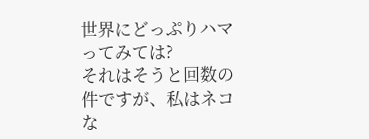世界にどっぷりハマってみては?
それはそうと回数の件ですが、私はネコな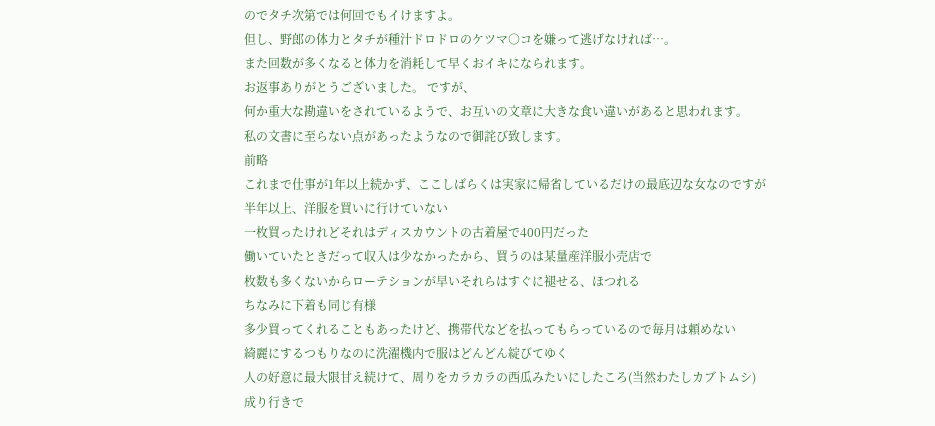のでタチ次第では何回でもイけますよ。
但し、野郎の体力とタチが種汁ドロドロのケツマ○コを嫌って逃げなければ…。
また回数が多くなると体力を消耗して早くおイキになられます。
お返事ありがとうございました。 ですが、
何か重大な勘違いをされているようで、お互いの文章に大きな食い違いがあると思われます。
私の文書に至らない点があったようなので御詫び致します。
前略
これまで仕事が1年以上続かず、ここしばらくは実家に帰省しているだけの最底辺な女なのですが
半年以上、洋服を買いに行けていない
一枚買ったけれどそれはディスカウントの古着屋で400円だった
働いていたときだって収入は少なかったから、買うのは某量産洋服小売店で
枚数も多くないからローテションが早いそれらはすぐに褪せる、ほつれる
ちなみに下着も同じ有様
多少買ってくれることもあったけど、携帯代などを払ってもらっているので毎月は頼めない
綺麗にするつもりなのに洗濯機内で服はどんどん綻びてゆく
人の好意に最大限甘え続けて、周りをカラカラの西瓜みたいにしたころ(当然わたしカブトムシ)
成り行きで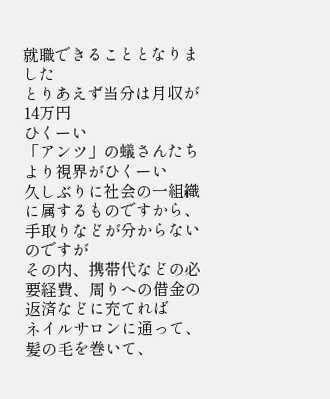就職できることとなりました
とりあえず当分は月収が14万円
ひくーい
「アンツ」の蟻さんたちより視界がひくーい
久しぶりに社会の一組織に属するものですから、手取りなどが分からないのですが
その内、携帯代などの必要経費、周りへの借金の返済などに充てれば
ネイルサロンに通って、
髪の毛を巻いて、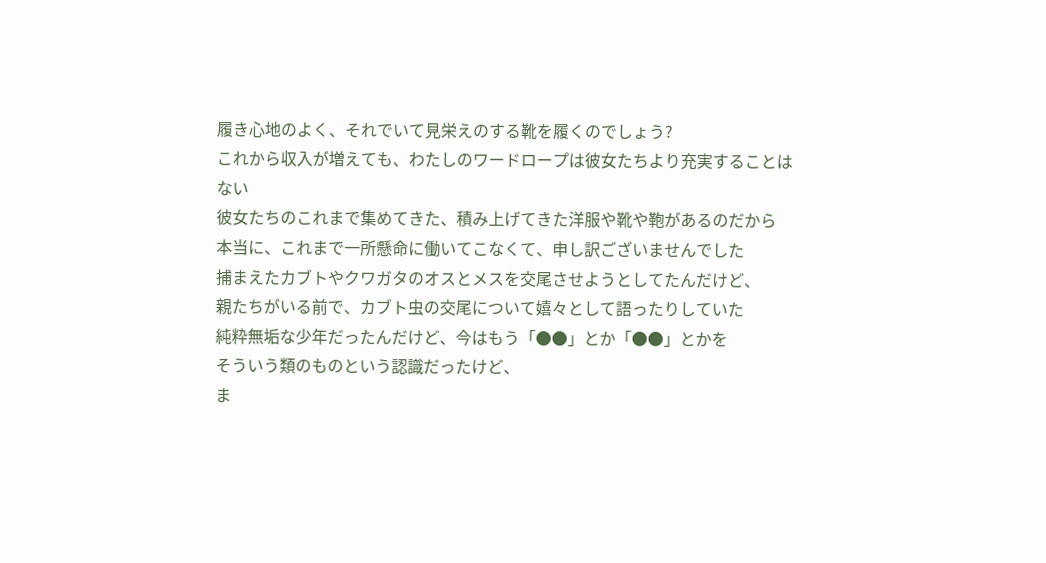履き心地のよく、それでいて見栄えのする靴を履くのでしょう?
これから収入が増えても、わたしのワードロープは彼女たちより充実することはない
彼女たちのこれまで集めてきた、積み上げてきた洋服や靴や鞄があるのだから
本当に、これまで一所懸命に働いてこなくて、申し訳ございませんでした
捕まえたカブトやクワガタのオスとメスを交尾させようとしてたんだけど、
親たちがいる前で、カブト虫の交尾について嬉々として語ったりしていた
純粋無垢な少年だったんだけど、今はもう「●●」とか「●●」とかを
そういう類のものという認識だったけど、
ま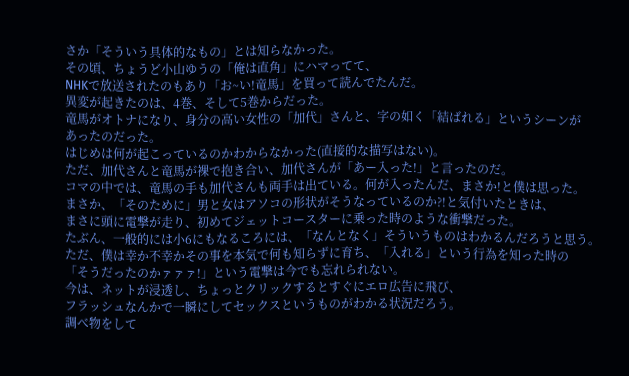さか「そういう具体的なもの」とは知らなかった。
その頃、ちょうど小山ゆうの「俺は直角」にハマってて、
NHKで放送されたのもあり「お~い!竜馬」を買って読んでたんだ。
異変が起きたのは、4巻、そして5巻からだった。
竜馬がオトナになり、身分の高い女性の「加代」さんと、字の如く「結ばれる」というシーンが
あったのだった。
はじめは何が起こっているのかわからなかった(直接的な描写はない)。
ただ、加代さんと竜馬が裸で抱き合い、加代さんが「あー入った!」と言ったのだ。
コマの中では、竜馬の手も加代さんも両手は出ている。何が入ったんだ、まさか!と僕は思った。
まさか、「そのために」男と女はアソコの形状がそうなっているのか?!と気付いたときは、
まさに頭に電撃が走り、初めてジェットコースターに乗った時のような衝撃だった。
たぶん、一般的には小6にもなるころには、「なんとなく」そういうものはわかるんだろうと思う。
ただ、僕は幸か不幸かその事を本気で何も知らずに育ち、「入れる」という行為を知った時の
「そうだったのかァァァ!」という電撃は今でも忘れられない。
今は、ネットが浸透し、ちょっとクリックするとすぐにエロ広告に飛び、
フラッシュなんかで一瞬にしてセックスというものがわかる状況だろう。
調べ物をして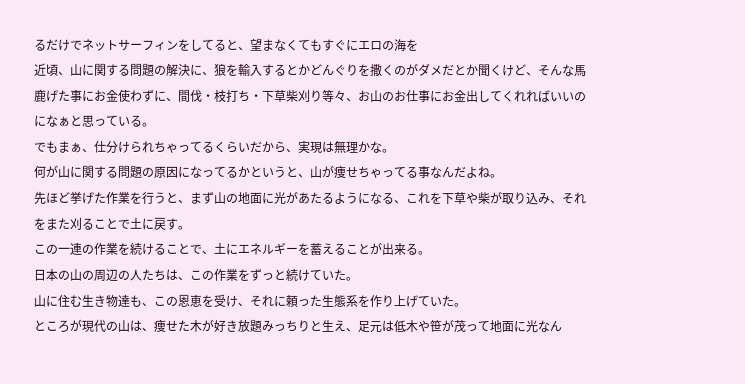るだけでネットサーフィンをしてると、望まなくてもすぐにエロの海を
近頃、山に関する問題の解決に、狼を輸入するとかどんぐりを撒くのがダメだとか聞くけど、そんな馬鹿げた事にお金使わずに、間伐・枝打ち・下草柴刈り等々、お山のお仕事にお金出してくれればいいのになぁと思っている。
でもまぁ、仕分けられちゃってるくらいだから、実現は無理かな。
何が山に関する問題の原因になってるかというと、山が痩せちゃってる事なんだよね。
先ほど挙げた作業を行うと、まず山の地面に光があたるようになる、これを下草や柴が取り込み、それをまた刈ることで土に戻す。
この一連の作業を続けることで、土にエネルギーを蓄えることが出来る。
日本の山の周辺の人たちは、この作業をずっと続けていた。
山に住む生き物達も、この恩恵を受け、それに頼った生態系を作り上げていた。
ところが現代の山は、痩せた木が好き放題みっちりと生え、足元は低木や笹が茂って地面に光なん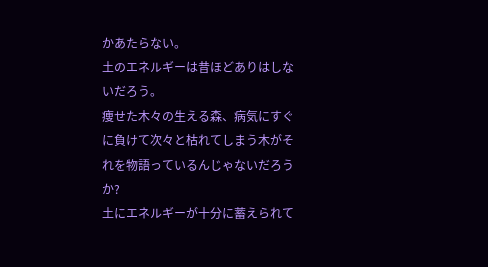かあたらない。
土のエネルギーは昔ほどありはしないだろう。
痩せた木々の生える森、病気にすぐに負けて次々と枯れてしまう木がそれを物語っているんじゃないだろうか?
土にエネルギーが十分に蓄えられて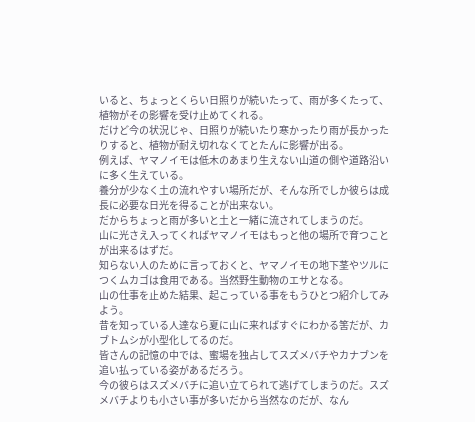いると、ちょっとくらい日照りが続いたって、雨が多くたって、植物がその影響を受け止めてくれる。
だけど今の状況じゃ、日照りが続いたり寒かったり雨が長かったりすると、植物が耐え切れなくてとたんに影響が出る。
例えば、ヤマノイモは低木のあまり生えない山道の側や道路沿いに多く生えている。
養分が少なく土の流れやすい場所だが、そんな所でしか彼らは成長に必要な日光を得ることが出来ない。
だからちょっと雨が多いと土と一緒に流されてしまうのだ。
山に光さえ入ってくればヤマノイモはもっと他の場所で育つことが出来るはずだ。
知らない人のために言っておくと、ヤマノイモの地下茎やツルにつくムカゴは食用である。当然野生動物のエサとなる。
山の仕事を止めた結果、起こっている事をもうひとつ紹介してみよう。
昔を知っている人達なら夏に山に来ればすぐにわかる筈だが、カブトムシが小型化してるのだ。
皆さんの記憶の中では、蜜場を独占してスズメバチやカナブンを追い払っている姿があるだろう。
今の彼らはスズメバチに追い立てられて逃げてしまうのだ。スズメバチよりも小さい事が多いだから当然なのだが、なん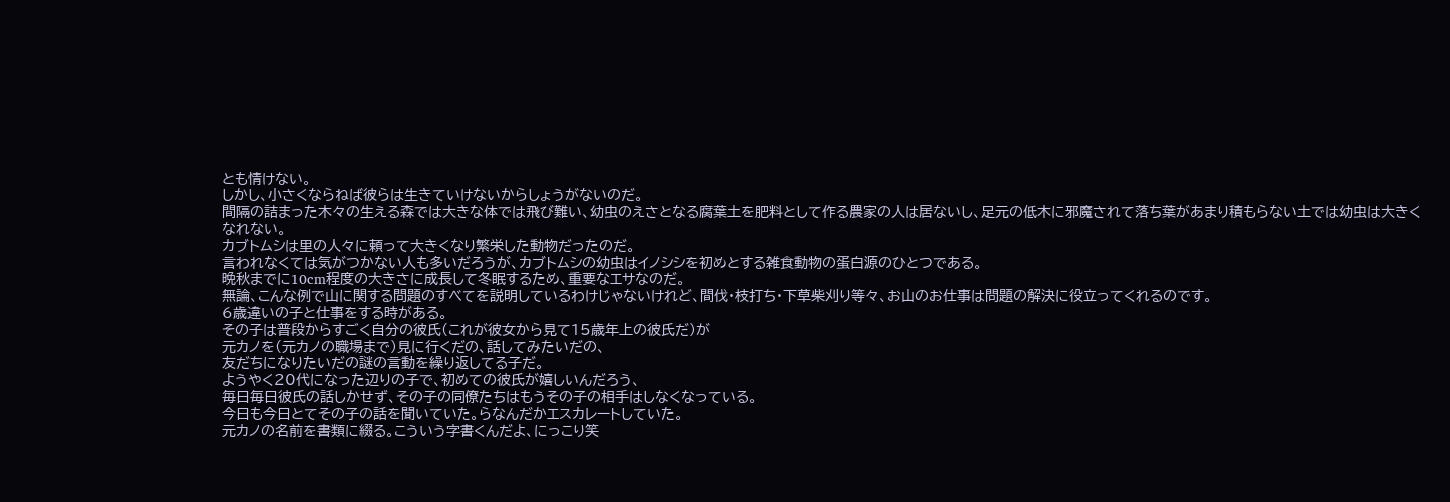とも情けない。
しかし、小さくならねば彼らは生きていけないからしょうがないのだ。
間隔の詰まった木々の生える森では大きな体では飛び難い、幼虫のえさとなる腐葉土を肥料として作る農家の人は居ないし、足元の低木に邪魔されて落ち葉があまり積もらない土では幼虫は大きくなれない。
カブトムシは里の人々に頼って大きくなり繁栄した動物だったのだ。
言われなくては気がつかない人も多いだろうが、カブトムシの幼虫はイノシシを初めとする雑食動物の蛋白源のひとつである。
晩秋までに10cm程度の大きさに成長して冬眠するため、重要なエサなのだ。
無論、こんな例で山に関する問題のすべてを説明しているわけじゃないけれど、間伐・枝打ち・下草柴刈り等々、お山のお仕事は問題の解決に役立ってくれるのです。
6歳違いの子と仕事をする時がある。
その子は普段からすごく自分の彼氏(これが彼女から見て15歳年上の彼氏だ)が
元カノを(元カノの職場まで)見に行くだの、話してみたいだの、
友だちになりたいだの謎の言動を繰り返してる子だ。
ようやく20代になった辺りの子で、初めての彼氏が嬉しいんだろう、
毎日毎日彼氏の話しかせず、その子の同僚たちはもうその子の相手はしなくなっている。
今日も今日とてその子の話を聞いていた。らなんだかエスカレートしていた。
元カノの名前を書類に綴る。こういう字書くんだよ、にっこり笑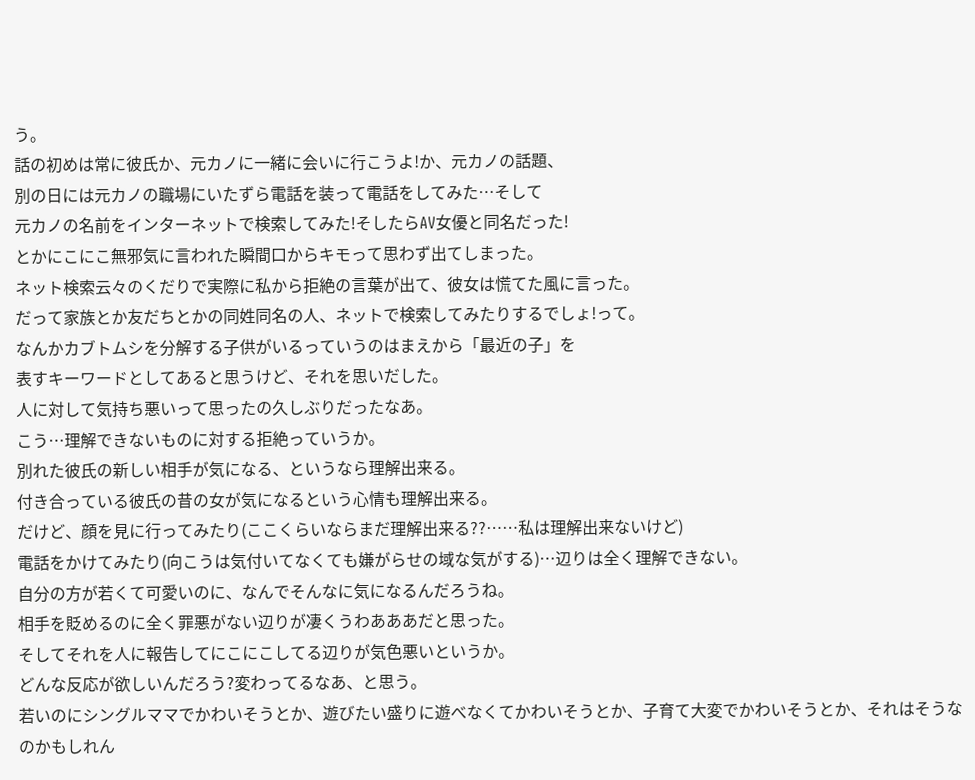う。
話の初めは常に彼氏か、元カノに一緒に会いに行こうよ!か、元カノの話題、
別の日には元カノの職場にいたずら電話を装って電話をしてみた…そして
元カノの名前をインターネットで検索してみた!そしたらAV女優と同名だった!
とかにこにこ無邪気に言われた瞬間口からキモって思わず出てしまった。
ネット検索云々のくだりで実際に私から拒絶の言葉が出て、彼女は慌てた風に言った。
だって家族とか友だちとかの同姓同名の人、ネットで検索してみたりするでしょ!って。
なんかカブトムシを分解する子供がいるっていうのはまえから「最近の子」を
表すキーワードとしてあると思うけど、それを思いだした。
人に対して気持ち悪いって思ったの久しぶりだったなあ。
こう…理解できないものに対する拒絶っていうか。
別れた彼氏の新しい相手が気になる、というなら理解出来る。
付き合っている彼氏の昔の女が気になるという心情も理解出来る。
だけど、顔を見に行ってみたり(ここくらいならまだ理解出来る??……私は理解出来ないけど)
電話をかけてみたり(向こうは気付いてなくても嫌がらせの域な気がする)…辺りは全く理解できない。
自分の方が若くて可愛いのに、なんでそんなに気になるんだろうね。
相手を貶めるのに全く罪悪がない辺りが凄くうわあああだと思った。
そしてそれを人に報告してにこにこしてる辺りが気色悪いというか。
どんな反応が欲しいんだろう?変わってるなあ、と思う。
若いのにシングルママでかわいそうとか、遊びたい盛りに遊べなくてかわいそうとか、子育て大変でかわいそうとか、それはそうなのかもしれん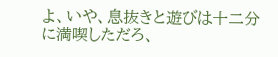よ、いや、息抜きと遊びは十二分に満喫しただろ、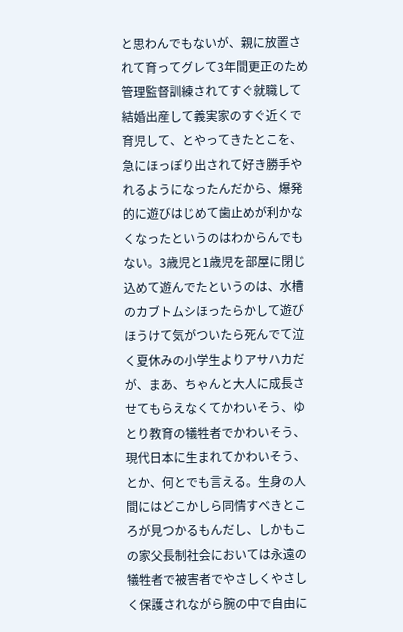と思わんでもないが、親に放置されて育ってグレて3年間更正のため管理監督訓練されてすぐ就職して結婚出産して義実家のすぐ近くで育児して、とやってきたとこを、急にほっぽり出されて好き勝手やれるようになったんだから、爆発的に遊びはじめて歯止めが利かなくなったというのはわからんでもない。3歳児と1歳児を部屋に閉じ込めて遊んでたというのは、水槽のカブトムシほったらかして遊びほうけて気がついたら死んでて泣く夏休みの小学生よりアサハカだが、まあ、ちゃんと大人に成長させてもらえなくてかわいそう、ゆとり教育の犠牲者でかわいそう、現代日本に生まれてかわいそう、とか、何とでも言える。生身の人間にはどこかしら同情すべきところが見つかるもんだし、しかもこの家父長制社会においては永遠の犠牲者で被害者でやさしくやさしく保護されながら腕の中で自由に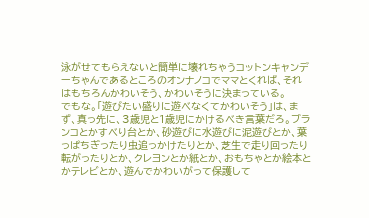泳がせてもらえないと簡単に壊れちゃうコットンキャンデーちゃんであるところのオンナノコでママとくれば、それはもちろんかわいそう、かわいそうに決まっている。
でもな。「遊びたい盛りに遊べなくてかわいそう」は、まず、真っ先に、3歳児と1歳児にかけるべき言葉だろ。ブランコとかすべり台とか、砂遊びに水遊びに泥遊びとか、葉っぱちぎったり虫追っかけたりとか、芝生で走り回ったり転がったりとか、クレヨンとか紙とか、おもちゃとか絵本とかテレビとか、遊んでかわいがって保護して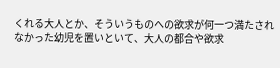くれる大人とか、そういうものへの欲求が何一つ満たされなかった幼児を置いといて、大人の都合や欲求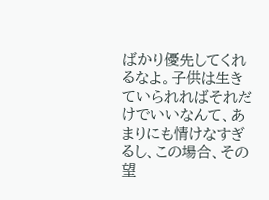ばかり優先してくれるなよ。子供は生きていられればそれだけでいいなんて、あまりにも情けなすぎるし、この場合、その望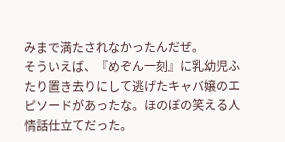みまで満たされなかったんだぜ。
そういえば、『めぞん一刻』に乳幼児ふたり置き去りにして逃げたキャバ嬢のエピソードがあったな。ほのぼの笑える人情話仕立てだった。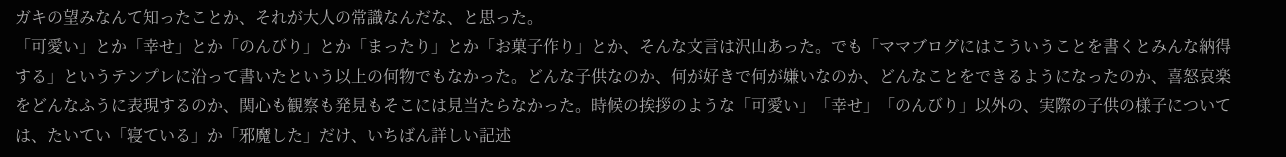ガキの望みなんて知ったことか、それが大人の常識なんだな、と思った。
「可愛い」とか「幸せ」とか「のんびり」とか「まったり」とか「お菓子作り」とか、そんな文言は沢山あった。でも「ママブログにはこういうことを書くとみんな納得する」というテンプレに沿って書いたという以上の何物でもなかった。どんな子供なのか、何が好きで何が嫌いなのか、どんなことをできるようになったのか、喜怒哀楽をどんなふうに表現するのか、関心も観察も発見もそこには見当たらなかった。時候の挨拶のような「可愛い」「幸せ」「のんびり」以外の、実際の子供の様子については、たいてい「寝ている」か「邪魔した」だけ、いちばん詳しい記述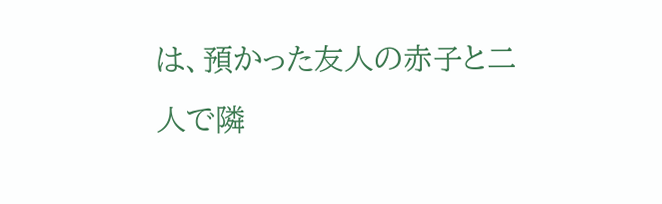は、預かった友人の赤子と二人で隣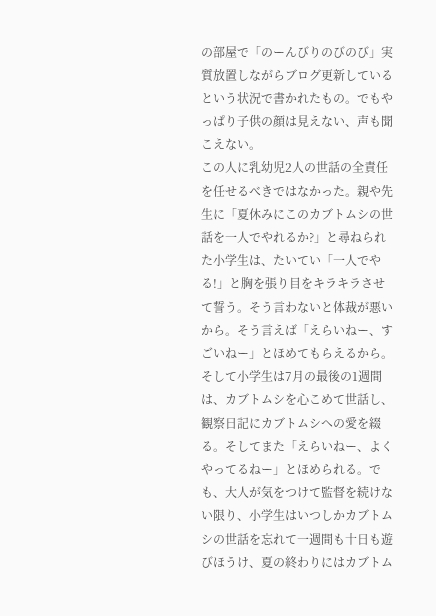の部屋で「のーんびりのびのび」実質放置しながらブログ更新しているという状況で書かれたもの。でもやっぱり子供の顔は見えない、声も聞こえない。
この人に乳幼児2人の世話の全責任を任せるべきではなかった。親や先生に「夏休みにこのカブトムシの世話を一人でやれるか?」と尋ねられた小学生は、たいてい「一人でやる!」と胸を張り目をキラキラさせて誓う。そう言わないと体裁が悪いから。そう言えば「えらいねー、すごいねー」とほめてもらえるから。そして小学生は7月の最後の1週間は、カブトムシを心こめて世話し、観察日記にカブトムシへの愛を綴る。そしてまた「えらいねー、よくやってるねー」とほめられる。でも、大人が気をつけて監督を続けない限り、小学生はいつしかカブトムシの世話を忘れて一週間も十日も遊びほうけ、夏の終わりにはカブトム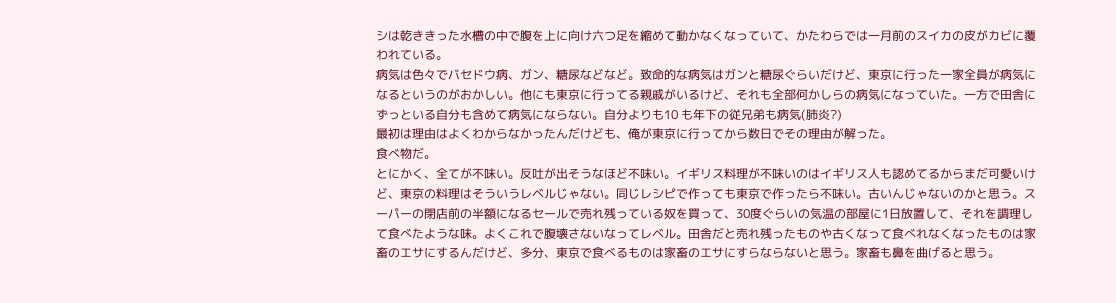シは乾ききった水槽の中で腹を上に向け六つ足を縮めて動かなくなっていて、かたわらでは一月前のスイカの皮がカビに覆われている。
病気は色々でバセドウ病、ガン、糖尿などなど。致命的な病気はガンと糖尿ぐらいだけど、東京に行った一家全員が病気になるというのがおかしい。他にも東京に行ってる親戚がいるけど、それも全部何かしらの病気になっていた。一方で田舎にずっといる自分も含めて病気にならない。自分よりも10 も年下の従兄弟も病気(肺炎?)
最初は理由はよくわからなかったんだけども、俺が東京に行ってから数日でその理由が解った。
食べ物だ。
とにかく、全てが不味い。反吐が出そうなほど不味い。イギリス料理が不味いのはイギリス人も認めてるからまだ可愛いけど、東京の料理はそういうレベルじゃない。同じレシピで作っても東京で作ったら不味い。古いんじゃないのかと思う。スーパーの閉店前の半額になるセールで売れ残っている奴を買って、30度ぐらいの気温の部屋に1日放置して、それを調理して食べたような味。よくこれで腹壊さないなってレベル。田舎だと売れ残ったものや古くなって食べれなくなったものは家畜のエサにするんだけど、多分、東京で食べるものは家畜のエサにすらならないと思う。家畜も鼻を曲げると思う。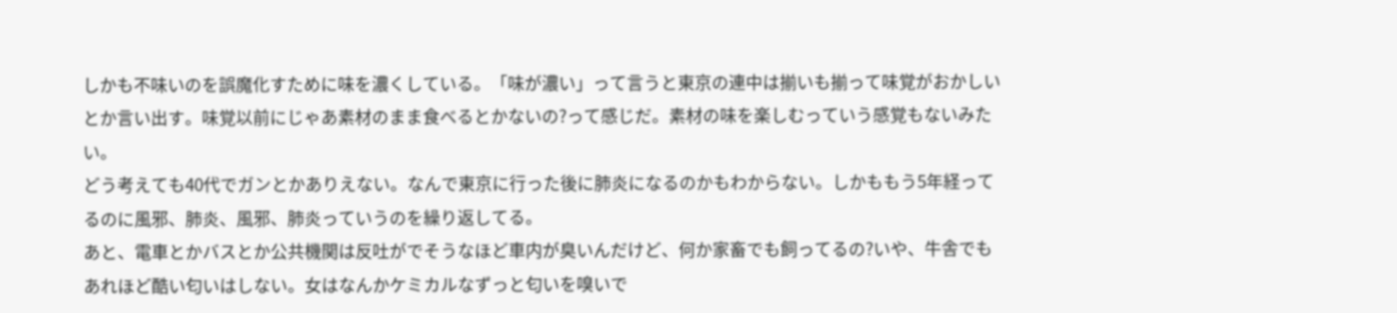しかも不味いのを誤魔化すために味を濃くしている。「味が濃い」って言うと東京の連中は揃いも揃って味覚がおかしいとか言い出す。味覚以前にじゃあ素材のまま食べるとかないの?って感じだ。素材の味を楽しむっていう感覚もないみたい。
どう考えても40代でガンとかありえない。なんで東京に行った後に肺炎になるのかもわからない。しかももう5年経ってるのに風邪、肺炎、風邪、肺炎っていうのを繰り返してる。
あと、電車とかバスとか公共機関は反吐がでそうなほど車内が臭いんだけど、何か家畜でも飼ってるの?いや、牛舎でもあれほど酷い匂いはしない。女はなんかケミカルなずっと匂いを嗅いで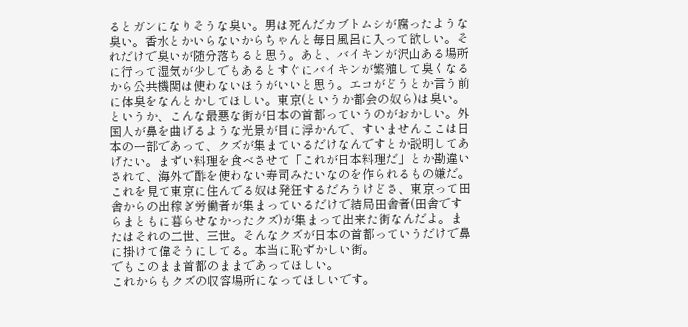るとガンになりそうな臭い。男は死んだカブトムシが腐ったような臭い。香水とかいらないからちゃんと毎日風呂に入って欲しい。それだけで臭いが随分落ちると思う。あと、バイキンが沢山ある場所に行って湿気が少しでもあるとすぐにバイキンが繁殖して臭くなるから公共機関は使わないほうがいいと思う。エコがどうとか言う前に体臭をなんとかしてほしい。東京(というか都会の奴ら)は臭い。
というか、こんな最悪な街が日本の首都っていうのがおかしい。外国人が鼻を曲げるような光景が目に浮かんで、すいませんここは日本の一部であって、クズが集まているだけなんですとか説明してあげたい。まずい料理を食べさせて「これが日本料理だ」とか勘違いされて、海外で酢を使わない寿司みたいなのを作られるもの嫌だ。
これを見て東京に住んでる奴は発狂するだろうけどさ、東京って田舎からの出稼ぎ労働者が集まっているだけで結局田舎者(田舎ですらまともに暮らせなかったクズ)が集まって出来た街なんだよ。またはそれの二世、三世。そんなクズが日本の首都っていうだけで鼻に掛けて偉そうにしてる。本当に恥ずかしい街。
でもこのまま首都のままであってほしい。
これからもクズの収容場所になってほしいです。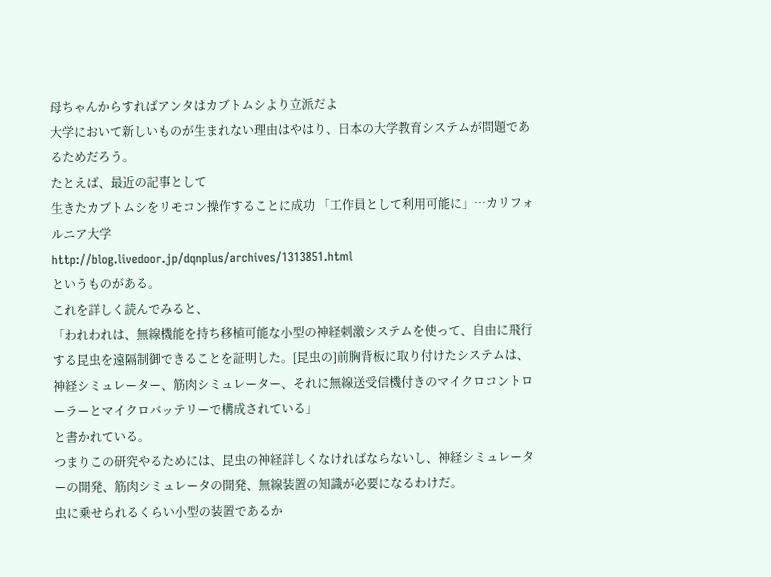母ちゃんからすればアンタはカブトムシより立派だよ
大学において新しいものが生まれない理由はやはり、日本の大学教育システムが問題であるためだろう。
たとえば、最近の記事として
生きたカブトムシをリモコン操作することに成功 「工作員として利用可能に」…カリフォルニア大学
http://blog.livedoor.jp/dqnplus/archives/1313851.html
というものがある。
これを詳しく読んでみると、
「われわれは、無線機能を持ち移植可能な小型の神経刺激システムを使って、自由に飛行する昆虫を遠隔制御できることを証明した。[昆虫の]前胸背板に取り付けたシステムは、神経シミュレーター、筋肉シミュレーター、それに無線送受信機付きのマイクロコントローラーとマイクロバッテリーで構成されている」
と書かれている。
つまりこの研究やるためには、昆虫の神経詳しくなければならないし、神経シミュレーターの開発、筋肉シミュレータの開発、無線装置の知識が必要になるわけだ。
虫に乗せられるくらい小型の装置であるか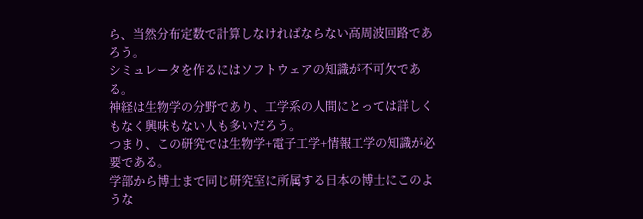ら、当然分布定数で計算しなければならない高周波回路であろう。
シミュレータを作るにはソフトウェアの知識が不可欠である。
神経は生物学の分野であり、工学系の人間にとっては詳しくもなく興味もない人も多いだろう。
つまり、この研究では生物学+電子工学+情報工学の知識が必要である。
学部から博士まで同じ研究室に所属する日本の博士にこのような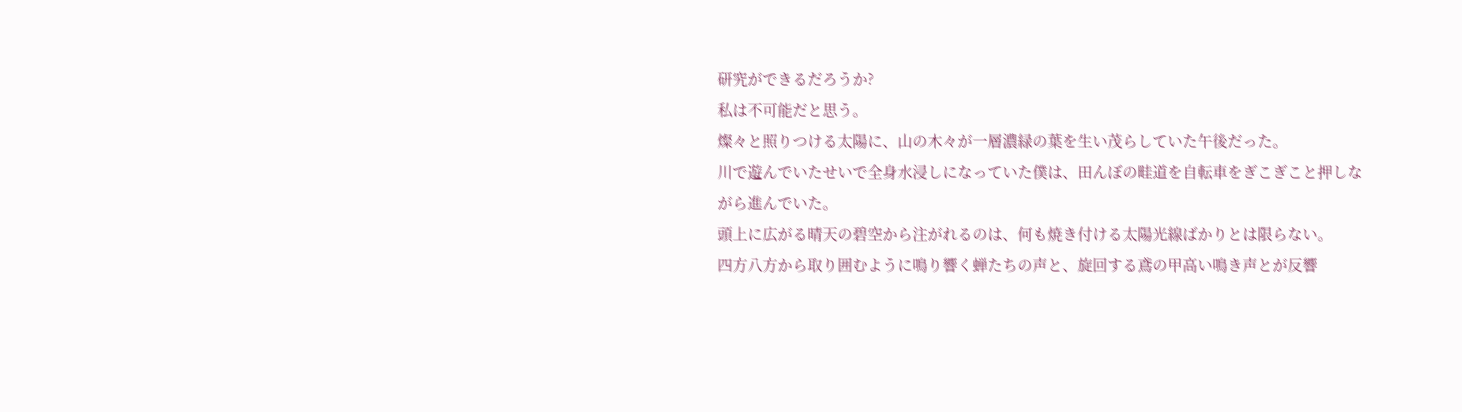研究ができるだろうか?
私は不可能だと思う。
燦々と照りつける太陽に、山の木々が一層濃緑の葉を生い茂らしていた午後だった。
川で遊んでいたせいで全身水浸しになっていた僕は、田んぼの畦道を自転車をぎこぎこと押しながら進んでいた。
頭上に広がる晴天の碧空から注がれるのは、何も焼き付ける太陽光線ばかりとは限らない。
四方八方から取り囲むように鳴り響く蝉たちの声と、旋回する鳶の甲高い鳴き声とが反響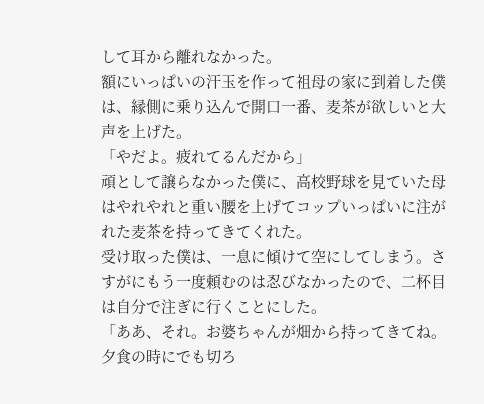して耳から離れなかった。
額にいっぱいの汗玉を作って祖母の家に到着した僕は、縁側に乗り込んで開口一番、麦茶が欲しいと大声を上げた。
「やだよ。疲れてるんだから」
頑として譲らなかった僕に、高校野球を見ていた母はやれやれと重い腰を上げてコップいっぱいに注がれた麦茶を持ってきてくれた。
受け取った僕は、一息に傾けて空にしてしまう。さすがにもう一度頼むのは忍びなかったので、二杯目は自分で注ぎに行くことにした。
「ああ、それ。お婆ちゃんが畑から持ってきてね。夕食の時にでも切ろ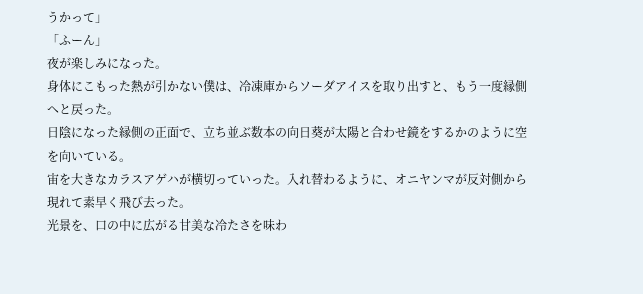うかって」
「ふーん」
夜が楽しみになった。
身体にこもった熱が引かない僕は、冷凍庫からソーダアイスを取り出すと、もう一度縁側へと戻った。
日陰になった縁側の正面で、立ち並ぶ数本の向日葵が太陽と合わせ鏡をするかのように空を向いている。
宙を大きなカラスアゲハが横切っていった。入れ替わるように、オニヤンマが反対側から現れて素早く飛び去った。
光景を、口の中に広がる甘美な冷たさを味わ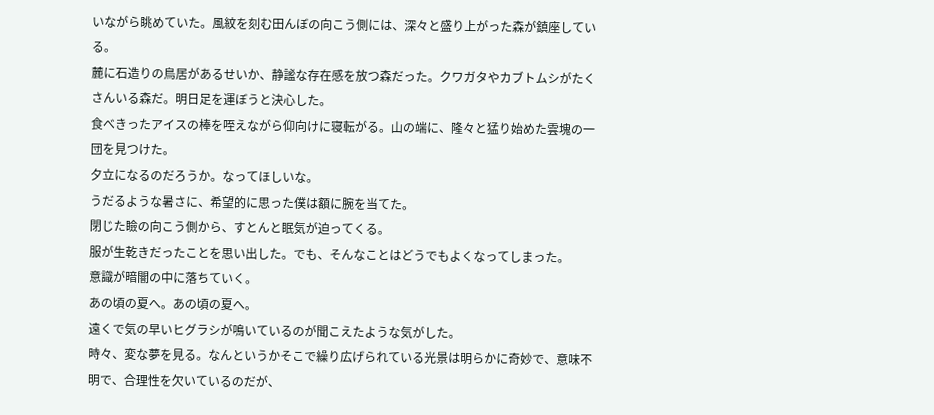いながら眺めていた。風紋を刻む田んぼの向こう側には、深々と盛り上がった森が鎮座している。
麓に石造りの鳥居があるせいか、静謐な存在感を放つ森だった。クワガタやカブトムシがたくさんいる森だ。明日足を運ぼうと決心した。
食べきったアイスの棒を咥えながら仰向けに寝転がる。山の端に、隆々と猛り始めた雲塊の一団を見つけた。
夕立になるのだろうか。なってほしいな。
うだるような暑さに、希望的に思った僕は額に腕を当てた。
閉じた瞼の向こう側から、すとんと眠気が迫ってくる。
服が生乾きだったことを思い出した。でも、そんなことはどうでもよくなってしまった。
意識が暗闇の中に落ちていく。
あの頃の夏へ。あの頃の夏へ。
遠くで気の早いヒグラシが鳴いているのが聞こえたような気がした。
時々、変な夢を見る。なんというかそこで繰り広げられている光景は明らかに奇妙で、意味不明で、合理性を欠いているのだが、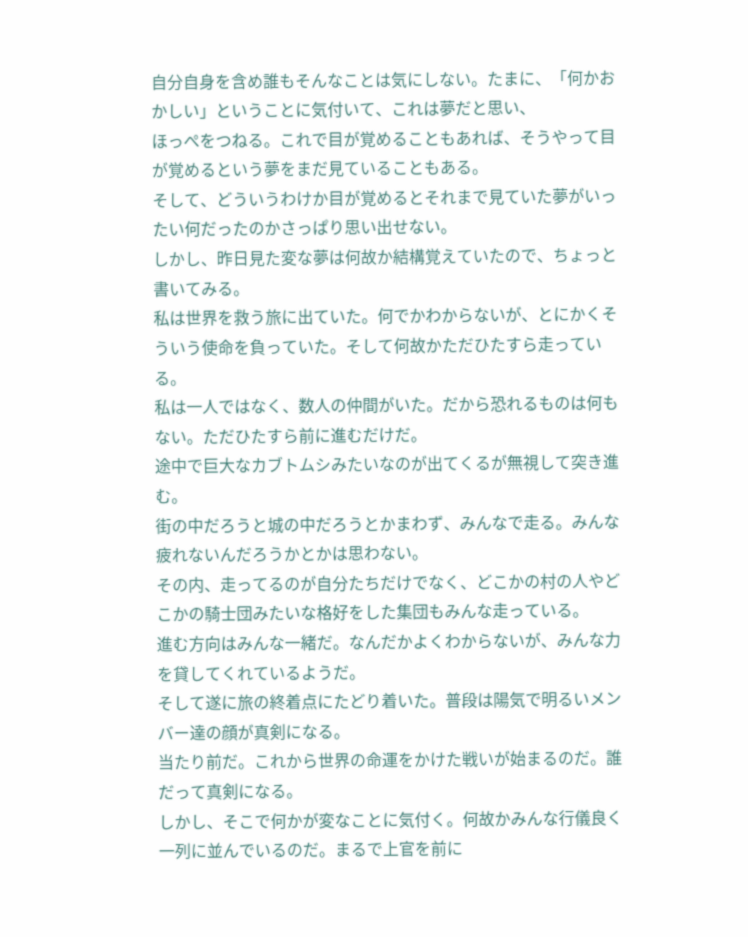自分自身を含め誰もそんなことは気にしない。たまに、「何かおかしい」ということに気付いて、これは夢だと思い、
ほっぺをつねる。これで目が覚めることもあれば、そうやって目が覚めるという夢をまだ見ていることもある。
そして、どういうわけか目が覚めるとそれまで見ていた夢がいったい何だったのかさっぱり思い出せない。
しかし、昨日見た変な夢は何故か結構覚えていたので、ちょっと書いてみる。
私は世界を救う旅に出ていた。何でかわからないが、とにかくそういう使命を負っていた。そして何故かただひたすら走っている。
私は一人ではなく、数人の仲間がいた。だから恐れるものは何もない。ただひたすら前に進むだけだ。
途中で巨大なカブトムシみたいなのが出てくるが無視して突き進む。
街の中だろうと城の中だろうとかまわず、みんなで走る。みんな疲れないんだろうかとかは思わない。
その内、走ってるのが自分たちだけでなく、どこかの村の人やどこかの騎士団みたいな格好をした集団もみんな走っている。
進む方向はみんな一緒だ。なんだかよくわからないが、みんな力を貸してくれているようだ。
そして遂に旅の終着点にたどり着いた。普段は陽気で明るいメンバー達の顔が真剣になる。
当たり前だ。これから世界の命運をかけた戦いが始まるのだ。誰だって真剣になる。
しかし、そこで何かが変なことに気付く。何故かみんな行儀良く一列に並んでいるのだ。まるで上官を前に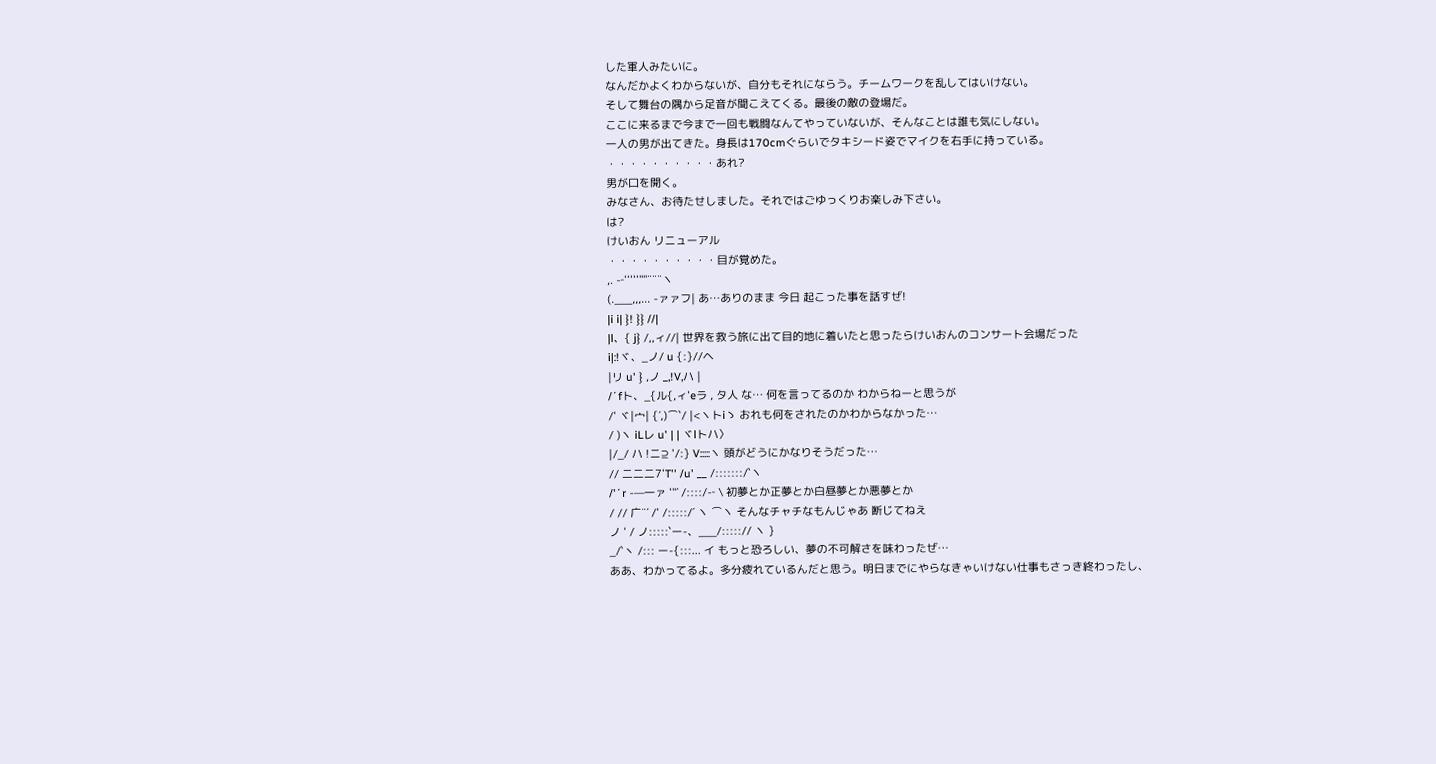した軍人みたいに。
なんだかよくわからないが、自分もそれにならう。チームワークを乱してはいけない。
そして舞台の隅から足音が聞こえてくる。最後の敵の登場だ。
ここに来るまで今まで一回も戦闘なんてやっていないが、そんなことは誰も気にしない。
一人の男が出てきた。身長は170cmぐらいでタキシード姿でマイクを右手に持っている。
・・・・・・・・・・あれ?
男が口を開く。
みなさん、お待たせしました。それではごゆっくりお楽しみ下さい。
は?
けいおん リニューアル
・・・・・・・・・・目が覚めた。
,. -‐'''''""¨¨¨ヽ
(.___,,,... -ァァフ| あ…ありのまま 今日 起こった事を話すぜ!
|i i| }! }} //|
|l、{ j} /,,ィ//| 世界を救う旅に出て目的地に着いたと思ったらけいおんのコンサート会場だった
i|:!ヾ、_ノ/ u {:}//ヘ
|リ u' } ,ノ _,!V,ハ |
/´fト、_{ル{,ィ'eラ , タ人 な… 何を言ってるのか わからねーと思うが
/' ヾ|宀| {´,)⌒`/ |<ヽトiゝ おれも何をされたのかわからなかった…
/ )ヽ iLレ u' | | ヾlトハ〉
|/_/ ハ !ニ⊇ '/:} V:::::ヽ 頭がどうにかなりそうだった…
// 二二二7'T'' /u' __ /:::::::/`ヽ
/'´r -—一ァ '"´ /::::/-‐ \ 初夢とか正夢とか白昼夢とか悪夢とか
/ // 广¨´ /' /:::::/´ ヽ ⌒ヽ そんなチャチなもんじゃあ 断じてねえ
ノ ' / ノ:::::`ー-、___/:::::// ヽ }
_/`丶 /::: ー-{:::... イ もっと恐ろしい、夢の不可解さを味わったぜ…
ああ、わかってるよ。多分疲れているんだと思う。明日までにやらなきゃいけない仕事もさっき終わったし、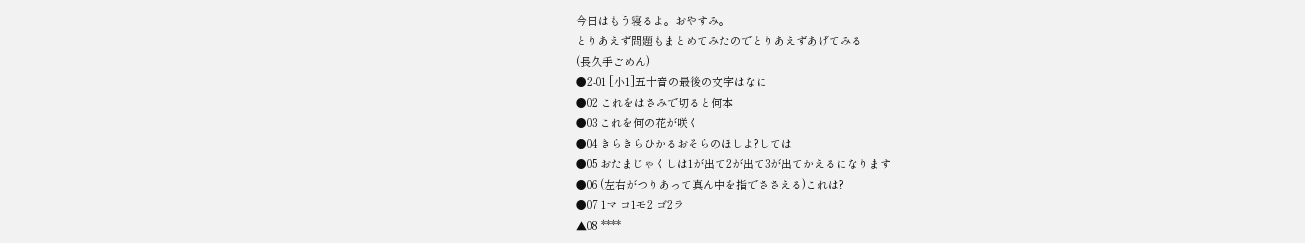今日はもう寝るよ。おやすみ。
とりあえず問題もまとめてみたのでとりあえずあげてみる
(長久手ごめん)
●2-01 [小1]五十音の最後の文字はなに
●02 これをはさみで切ると何本
●03 これを何の花が咲く
●04 きらきらひかるおそらのほしよ?しては
●05 おたまじゃくしは1が出て2が出て3が出てかえるになります
●06 (左右がつりあって真ん中を指でささえる)これは?
●07 1マ コ1モ2 ゴ2ラ
▲08 ****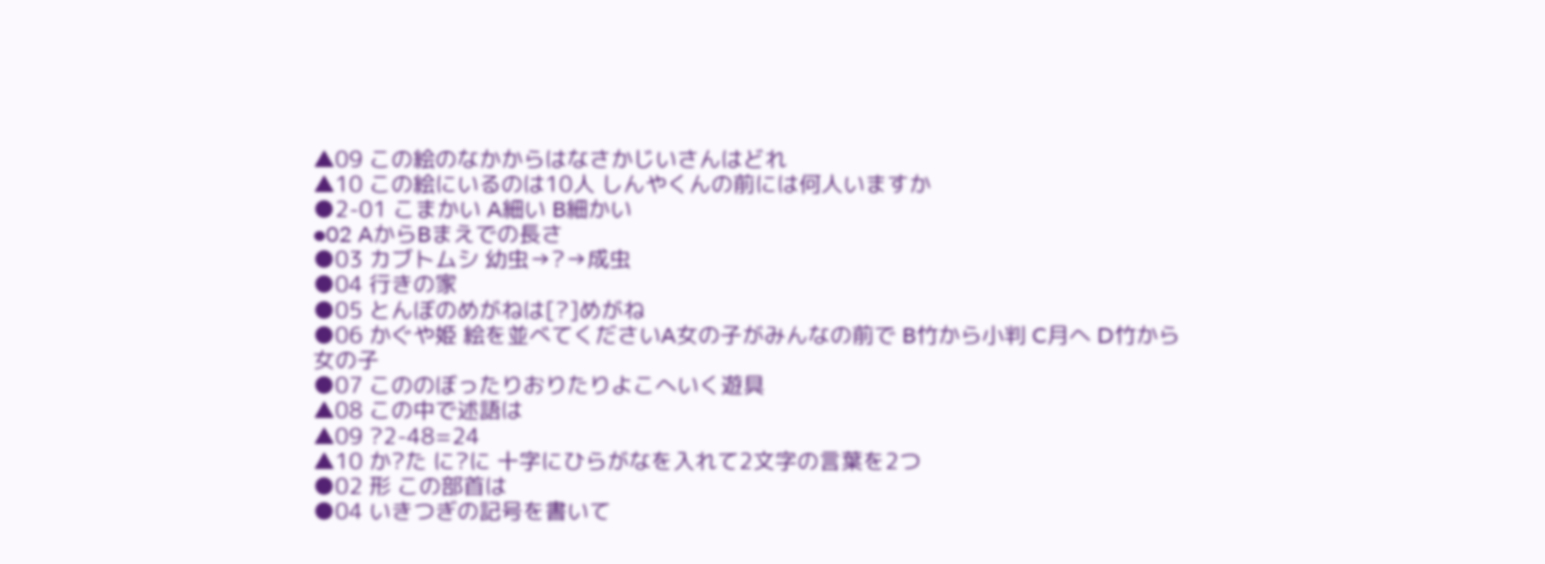▲09 この絵のなかからはなさかじいさんはどれ
▲10 この絵にいるのは10人 しんやくんの前には何人いますか
●2-01 こまかい A細い B細かい
●02 AからBまえでの長さ
●03 カブトムシ 幼虫→?→成虫
●04 行きの家
●05 とんぼのめがねは[?]めがね
●06 かぐや姫 絵を並べてくださいA女の子がみんなの前で B竹から小判 C月へ D竹から女の子
●07 こののぼったりおりたりよこへいく遊具
▲08 この中で述語は
▲09 ?2-48=24
▲10 か?た に?に 十字にひらがなを入れて2文字の言葉を2つ
●02 形 この部首は
●04 いきつぎの記号を書いて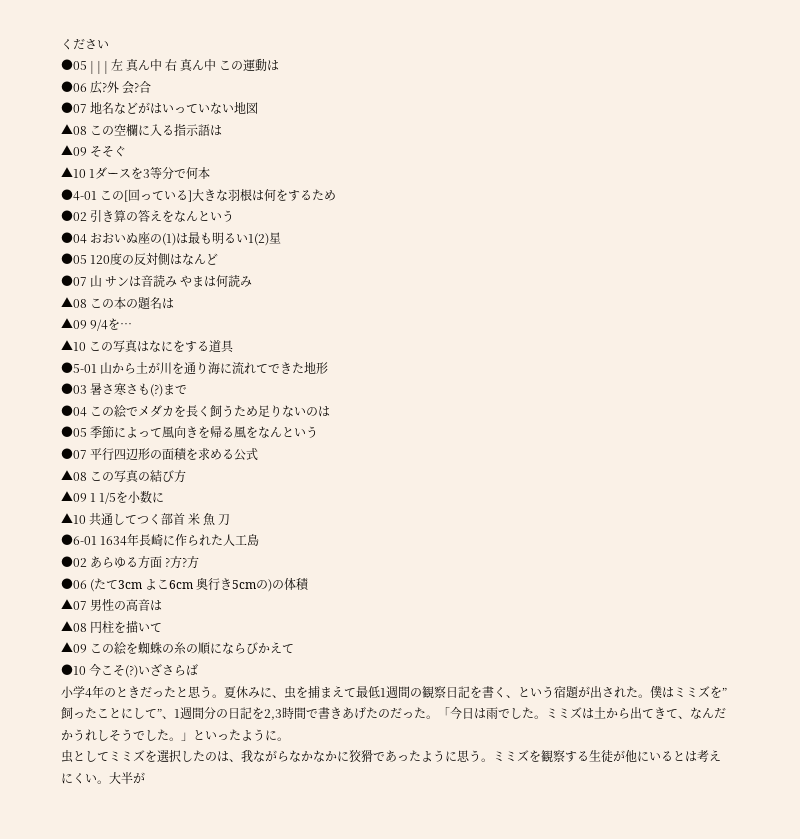ください
●05 | | | 左 真ん中 右 真ん中 この運動は
●06 広?外 会?合
●07 地名などがはいっていない地図
▲08 この空欄に入る指示語は
▲09 そそぐ
▲10 1ダースを3等分で何本
●4-01 この[回っている]大きな羽根は何をするため
●02 引き算の答えをなんという
●04 おおいぬ座の(1)は最も明るい1(2)星
●05 120度の反対側はなんど
●07 山 サンは音読み やまは何読み
▲08 この本の題名は
▲09 9/4を…
▲10 この写真はなにをする道具
●5-01 山から土が川を通り海に流れてできた地形
●03 暑さ寒さも(?)まで
●04 この絵でメダカを長く飼うため足りないのは
●05 季節によって風向きを帰る風をなんという
●07 平行四辺形の面積を求める公式
▲08 この写真の結び方
▲09 1 1/5を小数に
▲10 共通してつく部首 米 魚 刀
●6-01 1634年長崎に作られた人工島
●02 あらゆる方面 ?方?方
●06 (たて3cm よこ6cm 奥行き5cmの)の体積
▲07 男性の高音は
▲08 円柱を描いて
▲09 この絵を蜘蛛の糸の順にならびかえて
●10 今こそ(?)いざさらば
小学4年のときだったと思う。夏休みに、虫を捕まえて最低1週間の観察日記を書く、という宿題が出された。僕はミミズを”飼ったことにして”、1週間分の日記を2,3時間で書きあげたのだった。「今日は雨でした。ミミズは土から出てきて、なんだかうれしそうでした。」といったように。
虫としてミミズを選択したのは、我ながらなかなかに狡猾であったように思う。ミミズを観察する生徒が他にいるとは考えにくい。大半が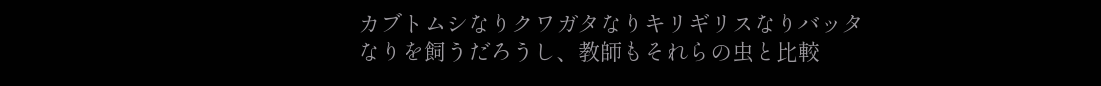カブトムシなりクワガタなりキリギリスなりバッタなりを飼うだろうし、教師もそれらの虫と比較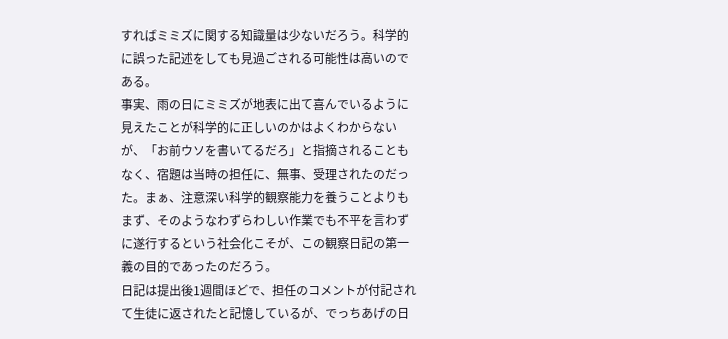すればミミズに関する知識量は少ないだろう。科学的に誤った記述をしても見過ごされる可能性は高いのである。
事実、雨の日にミミズが地表に出て喜んでいるように見えたことが科学的に正しいのかはよくわからないが、「お前ウソを書いてるだろ」と指摘されることもなく、宿題は当時の担任に、無事、受理されたのだった。まぁ、注意深い科学的観察能力を養うことよりもまず、そのようなわずらわしい作業でも不平を言わずに遂行するという社会化こそが、この観察日記の第一義の目的であったのだろう。
日記は提出後1週間ほどで、担任のコメントが付記されて生徒に返されたと記憶しているが、でっちあげの日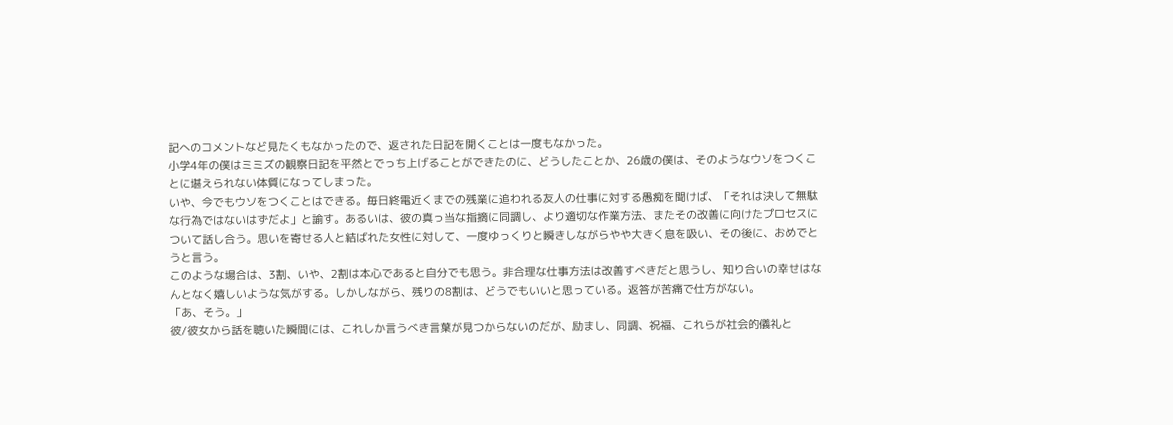記へのコメントなど見たくもなかったので、返された日記を開くことは一度もなかった。
小学4年の僕はミミズの観察日記を平然とでっち上げることができたのに、どうしたことか、26歳の僕は、そのようなウソをつくことに堪えられない体質になってしまった。
いや、今でもウソをつくことはできる。毎日終電近くまでの残業に追われる友人の仕事に対する愚痴を聞けば、「それは決して無駄な行為ではないはずだよ」と諭す。あるいは、彼の真っ当な指摘に同調し、より適切な作業方法、またその改善に向けたプロセスについて話し合う。思いを寄せる人と結ばれた女性に対して、一度ゆっくりと瞬きしながらやや大きく息を吸い、その後に、おめでとうと言う。
このような場合は、3割、いや、2割は本心であると自分でも思う。非合理な仕事方法は改善すべきだと思うし、知り合いの幸せはなんとなく嬉しいような気がする。しかしながら、残りの8割は、どうでもいいと思っている。返答が苦痛で仕方がない。
「あ、そう。」
彼/彼女から話を聴いた瞬間には、これしか言うべき言葉が見つからないのだが、励まし、同調、祝福、これらが社会的儀礼と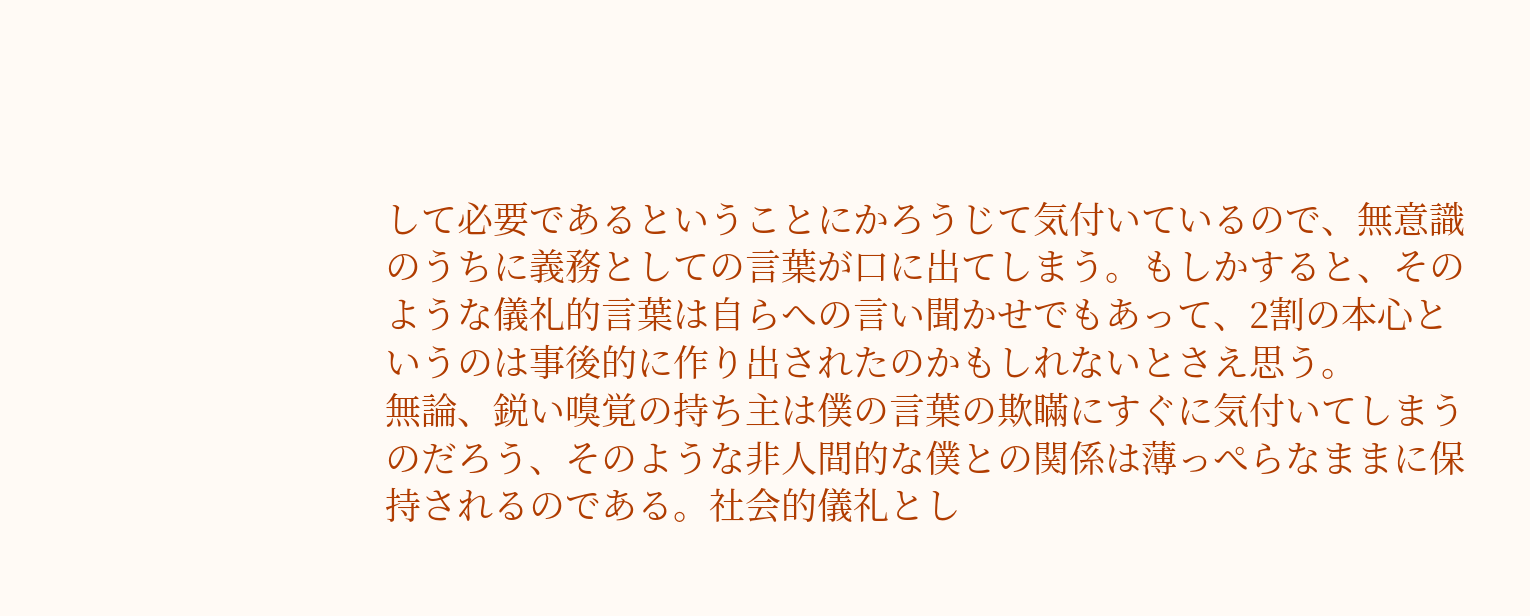して必要であるということにかろうじて気付いているので、無意識のうちに義務としての言葉が口に出てしまう。もしかすると、そのような儀礼的言葉は自らへの言い聞かせでもあって、2割の本心というのは事後的に作り出されたのかもしれないとさえ思う。
無論、鋭い嗅覚の持ち主は僕の言葉の欺瞞にすぐに気付いてしまうのだろう、そのような非人間的な僕との関係は薄っぺらなままに保持されるのである。社会的儀礼とし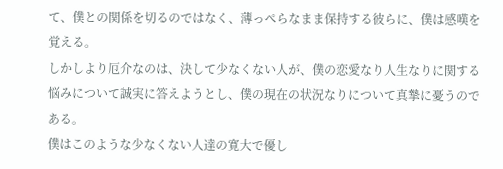て、僕との関係を切るのではなく、薄っぺらなまま保持する彼らに、僕は感嘆を覚える。
しかしより厄介なのは、決して少なくない人が、僕の恋愛なり人生なりに関する悩みについて誠実に答えようとし、僕の現在の状況なりについて真摯に憂うのである。
僕はこのような少なくない人達の寛大で優し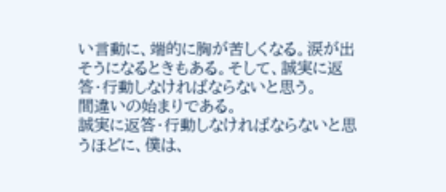い言動に、端的に胸が苦しくなる。涙が出そうになるときもある。そして、誠実に返答・行動しなければならないと思う。
間違いの始まりである。
誠実に返答・行動しなければならないと思うほどに、僕は、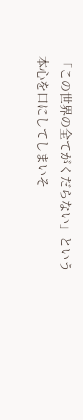「この世界の全てがくだらない」という本心を口にしてしまいそ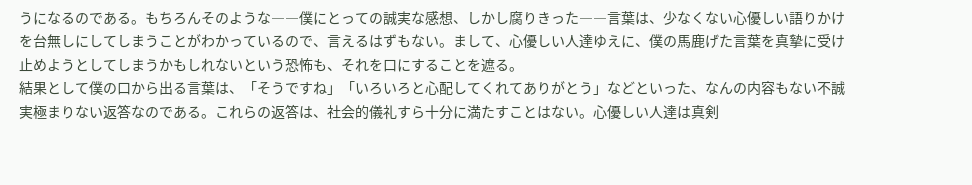うになるのである。もちろんそのような――僕にとっての誠実な感想、しかし腐りきった――言葉は、少なくない心優しい語りかけを台無しにしてしまうことがわかっているので、言えるはずもない。まして、心優しい人達ゆえに、僕の馬鹿げた言葉を真摯に受け止めようとしてしまうかもしれないという恐怖も、それを口にすることを遮る。
結果として僕の口から出る言葉は、「そうですね」「いろいろと心配してくれてありがとう」などといった、なんの内容もない不誠実極まりない返答なのである。これらの返答は、社会的儀礼すら十分に満たすことはない。心優しい人達は真剣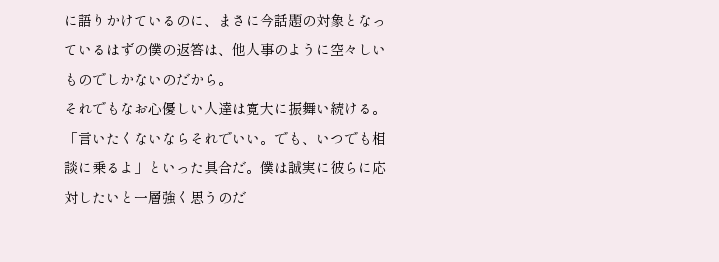に語りかけているのに、まさに今話題の対象となっているはずの僕の返答は、他人事のように空々しいものでしかないのだから。
それでもなお心優しい人達は寛大に振舞い続ける。「言いたくないならそれでいい。でも、いつでも相談に乗るよ」といった具合だ。僕は誠実に彼らに応対したいと一層強く思うのだ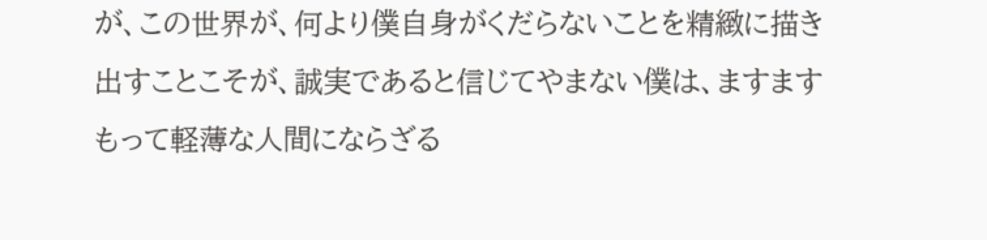が、この世界が、何より僕自身がくだらないことを精緻に描き出すことこそが、誠実であると信じてやまない僕は、ますますもって軽薄な人間にならざる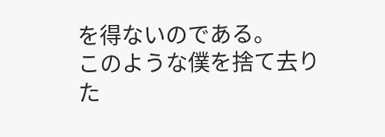を得ないのである。
このような僕を捨て去りた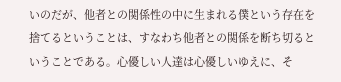いのだが、他者との関係性の中に生まれる僕という存在を捨てるということは、すなわち他者との関係を断ち切るということである。心優しい人達は心優しいゆえに、そ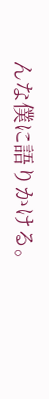んな僕に語りかける。